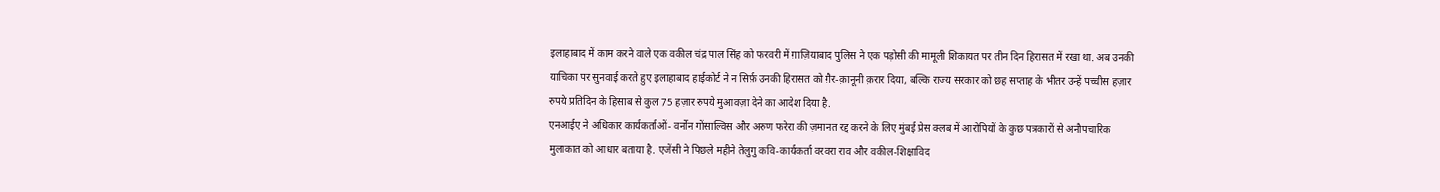इलाहाबाद में काम करने वाले एक वकील चंद्र पाल सिंह को फरवरी में ग़ाज़ियाबाद पुलिस ने एक पड़ोसी की मामूली शिकायत पर तीन दिन हिरासत में रखा था. अब उनकी याचिका पर सुनवाई करते हुए इलाहाबाद हाईकोर्ट ने न सिर्फ़ उनकी हिरासत को ग़ैर-क़ानूनी क़रार दिया, बल्कि राज्य सरकार को छह सप्ताह के भीतर उन्हें पच्चीस हज़ार रुपये प्रतिदिन के हिसाब से कुल 75 हज़ार रुपये मुआवज़ा देने का आदेश दिया है.
एनआईए ने अधिकार कार्यकर्ताओं- वर्नोन गोंसाल्विस और अरुण फरेरा की ज़मानत रद्द करने के लिए मुंबई प्रेस क्लब में आरोपियों के कुछ पत्रकारों से अनौपचारिक मुलाकात को आधार बताया है. एजेंसी ने पिछले महीने तेलुगु कवि-कार्यकर्ता वरवरा राव और वकील-शिक्षाविद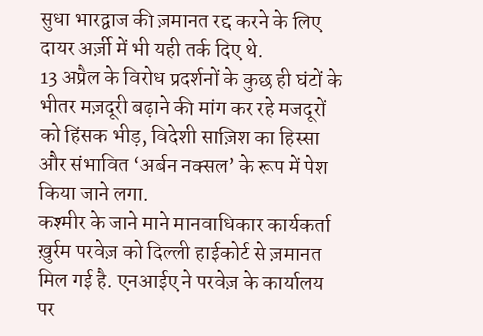सुधा भारद्वाज की ज़मानत रद्द करने के लिए दायर अर्ज़ी में भी यही तर्क दिए थे.
13 अप्रैल के विरोध प्रदर्शनों के कुछ ही घंटों के भीतर मज़दूरी बढ़ाने की मांग कर रहे मजदूरों को हिंसक भीड़, विदेशी साज़िश का हिस्सा और संभावित ‘अर्बन नक्सल’ के रूप में पेश किया जाने लगा.
कश्मीर के जाने माने मानवाधिकार कार्यकर्ता ख़ुर्रम परवेज़ को दिल्ली हाईकोर्ट से ज़मानत मिल गई है. एनआईए ने परवेज़ के कार्यालय पर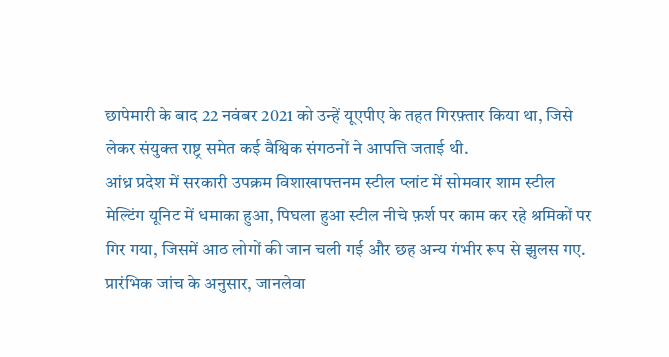छापेमारी के बाद 22 नवंबर 2021 को उन्हें यूएपीए के तहत गिरफ़्तार किया था, जिसे लेकर संयुक्त राष्ट्र समेत कई वैश्विक संगठनों ने आपत्ति जताई थी.
आंध्र प्रदेश में सरकारी उपक्रम विशाखापत्तनम स्टील प्लांट में सोमवार शाम स्टील मेल्टिंग यूनिट में धमाका हुआ, पिघला हुआ स्टील नीचे फ़र्श पर काम कर रहे श्रमिकों पर गिर गया, जिसमें आठ लोगों की जान चली गई और छह अन्य गंभीर रूप से झुलस गए. प्रारंभिक जांच के अनुसार, जानलेवा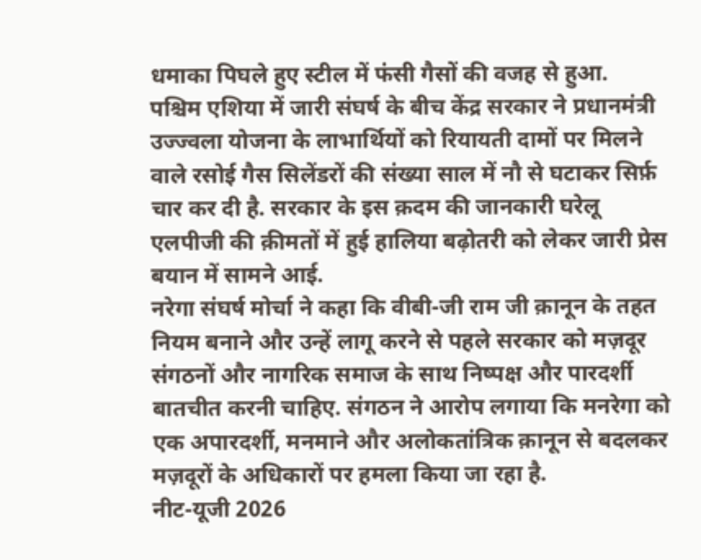धमाका पिघले हुए स्टील में फंसी गैसों की वजह से हुआ.
पश्चिम एशिया में जारी संघर्ष के बीच केंद्र सरकार ने प्रधानमंत्री उज्ज्वला योजना के लाभार्थियों को रियायती दामों पर मिलने वाले रसोई गैस सिलेंडरों की संख्या साल में नौ से घटाकर सिर्फ़ चार कर दी है. सरकार के इस क़दम की जानकारी घरेलू एलपीजी की क़ीमतों में हुई हालिया बढ़ोतरी को लेकर जारी प्रेस बयान में सामने आई.
नरेगा संघर्ष मोर्चा ने कहा कि वीबी-जी राम जी क़ानून के तहत नियम बनाने और उन्हें लागू करने से पहले सरकार को मज़दूर संगठनों और नागरिक समाज के साथ निष्पक्ष और पारदर्शी बातचीत करनी चाहिए. संगठन ने आरोप लगाया कि मनरेगा को एक अपारदर्शी, मनमाने और अलोकतांत्रिक क़ानून से बदलकर मज़दूरों के अधिकारों पर हमला किया जा रहा है.
नीट-यूजी 2026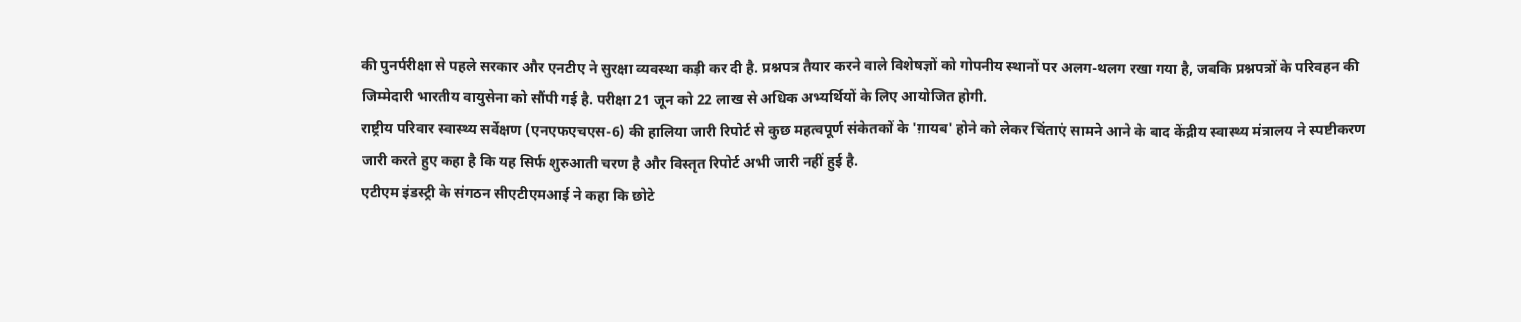की पुनर्परीक्षा से पहले सरकार और एनटीए ने सुरक्षा व्यवस्था कड़ी कर दी है. प्रश्नपत्र तैयार करने वाले विशेषज्ञों को गोपनीय स्थानों पर अलग-थलग रखा गया है, जबकि प्रश्नपत्रों के परिवहन की जिम्मेदारी भारतीय वायुसेना को सौंपी गई है. परीक्षा 21 जून को 22 लाख से अधिक अभ्यर्थियों के लिए आयोजित होगी.
राष्ट्रीय परिवार स्वास्थ्य सर्वेक्षण (एनएफएचएस-6) की हालिया जारी रिपोर्ट से कुछ महत्वपूर्ण संकेतकों के 'ग़ायब' होने को लेकर चिंताएं सामने आने के बाद केंद्रीय स्वास्थ्य मंत्रालय ने स्पष्टीकरण जारी करते हुए कहा है कि यह सिर्फ शुरुआती चरण है और विस्तृत रिपोर्ट अभी जारी नहीं हुई है.
एटीएम इंडस्ट्री के संगठन सीएटीएमआई ने कहा कि छोटे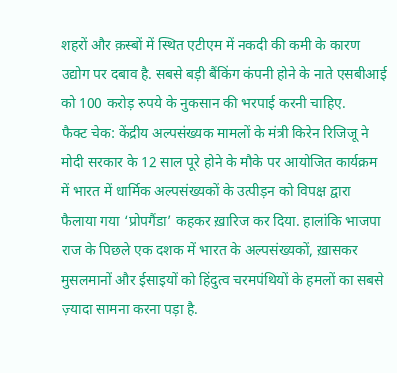शहरों और क़स्बों में स्थित एटीएम में नकदी की कमी के कारण उद्योग पर दबाव है. सबसे बड़ी बैंकिंग कंपनी होने के नाते एसबीआई को 100 करोड़ रुपये के नुकसान की भरपाई करनी चाहिए.
फैक्ट चेक: केंद्रीय अल्पसंख्यक मामलों के मंत्री किरेन रिजिजू ने मोदी सरकार के 12 साल पूरे होने के मौके पर आयोजित कार्यक्रम में भारत में धार्मिक अल्पसंख्यकों के उत्पीड़न को विपक्ष द्वारा फैलाया गया ‘प्रोपगैंडा’ कहकर ख़ारिज कर दिया. हालांकि भाजपा राज के पिछले एक दशक में भारत के अल्पसंख्यकों, ख़ासकर मुसलमानों और ईसाइयों को हिंदुत्व चरमपंथियों के हमलों का सबसे ज़्यादा सामना करना पड़ा है.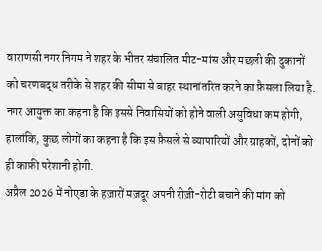वाराणसी नगर निगम ने शहर के भीतर संचालित मीट-मांस और मछली की दुकानों को चरणबद्ध तरीके से शहर की सीमा से बाहर स्थानांतरित करने का फ़ैसला लिया है. नगर आयुक्त का कहना है कि इससे निवासियों को होने वाली असुविधा कम होगी, हालांकि, कुछ लोगों का कहना है कि इस फ़ैसले से व्यापारियों और ग्राहकों, दोनों को ही काफ़ी परेशानी होगी.
अप्रैल 2026 में नोएडा के हज़ारों मज़दूर अपनी रोज़ी-रोटी बचाने की मांग को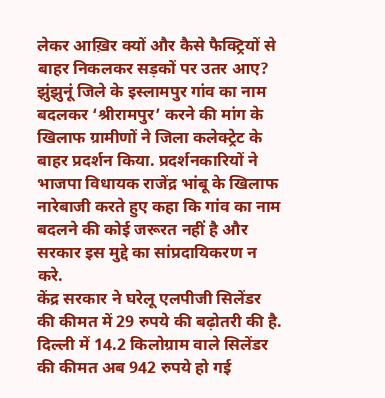लेकर आख़िर क्यों और कैसे फैक्ट्रियों से बाहर निकलकर सड़कों पर उतर आए?
झुंझुनूं जिले के इस्लामपुर गांव का नाम बदलकर ‘श्रीरामपुर’ करने की मांग के खिलाफ ग्रामीणों ने जिला कलेक्ट्रेट के बाहर प्रदर्शन किया. प्रदर्शनकारियों ने भाजपा विधायक राजेंद्र भांबू के खिलाफ नारेबाजी करते हुए कहा कि गांव का नाम बदलने की कोई जरूरत नहीं है और सरकार इस मुद्दे का सांप्रदायिकरण न करे.
केंद्र सरकार ने घरेलू एलपीजी सिलेंडर की कीमत में 29 रुपये की बढ़ोतरी की है. दिल्ली में 14.2 किलोग्राम वाले सिलेंडर की कीमत अब 942 रुपये हो गई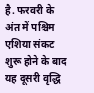है. फरवरी के अंत में पश्चिम एशिया संकट शुरू होने के बाद यह दूसरी वृद्धि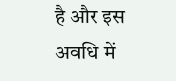है और इस अवधि में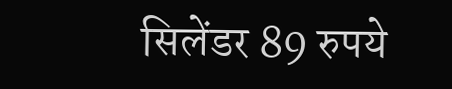सिलेंडर 89 रुपये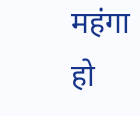महंगा हो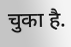चुका है.